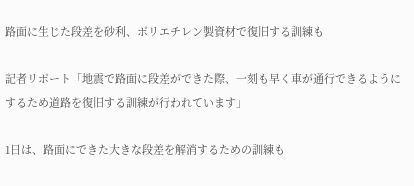路面に生じた段差を砂利、ポリエチレン製資材で復旧する訓練も

記者リポート「地震で路面に段差ができた際、一刻も早く車が通行できるようにするため道路を復旧する訓練が行われています」

1日は、路面にできた大きな段差を解消するための訓練も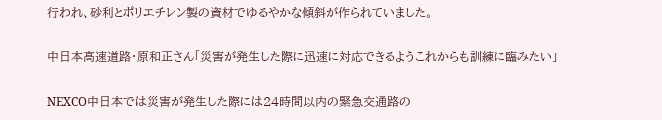行われ、砂利とポリエチレン製の資材でゆるやかな傾斜が作られていました。

中日本高速道路・原和正さん「災害が発生した際に迅速に対応できるようこれからも訓練に臨みたい」

NEXCO中日本では災害が発生した際には24時間以内の緊急交通路の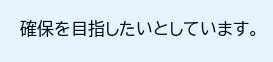確保を目指したいとしています。